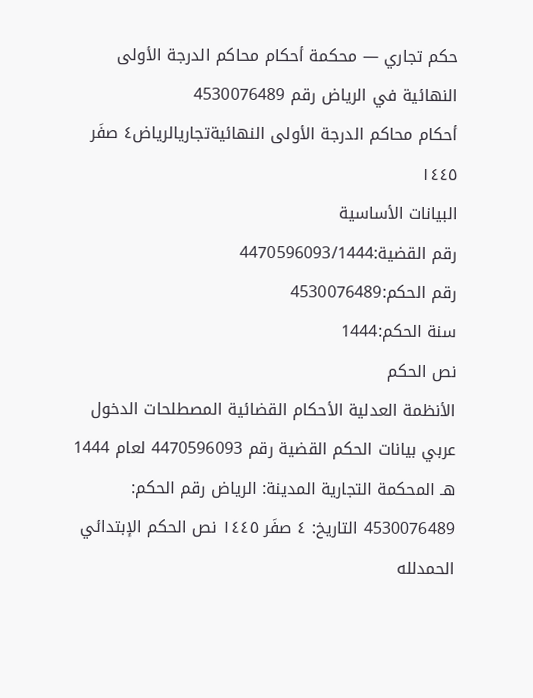حكم تجاري — محكمة أحكام محاكم الدرجة الأولى النهائية في الرياض رقم 4530076489
أحكام محاكم الدرجة الأولى النهائيةتجاريالرياض٤ صفَر ١٤٤٥
البيانات الأساسية
رقم القضية:4470596093/1444
رقم الحكم:4530076489
سنة الحكم:1444
نص الحكم
الأنظمة العدلية الأحكام القضائية المصطلحات الدخول عربي بيانات الحكم القضية رقم 4470596093 لعام 1444 هـ المحكمة التجارية المدينة: الرياض رقم الحكم: 4530076489 التاريخ: ٤ صفَر ١٤٤٥ نص الحكم الإبتدائي الحمدلله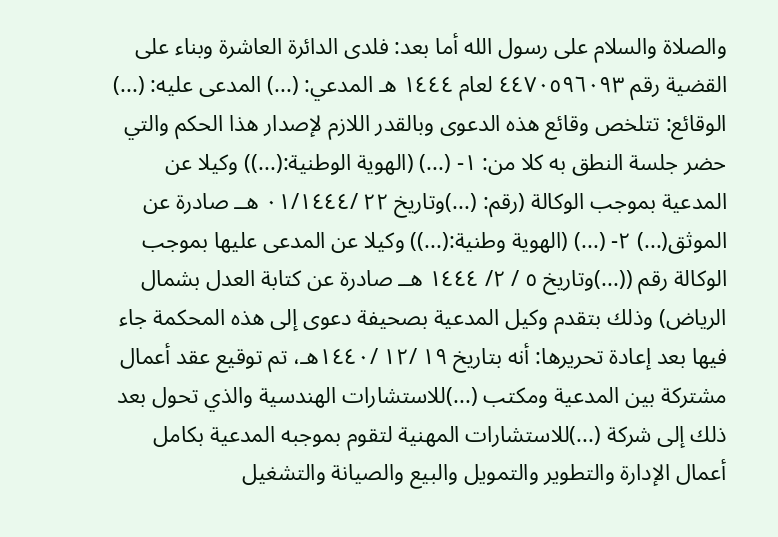والصلاة والسلام على رسول الله أما بعد: فلدى الدائرة العاشرة وبناء على القضية رقم ٤٤٧٠٥٩٦٠٩٣ لعام ١٤٤٤ هـ المدعي: (...) المدعى عليه: (...) الوقائع: تتلخص وقائع هذه الدعوى وبالقدر اللازم لإصدار هذا الحكم والتي حضر جلسة النطق به كلا من: ١- (...) (الهوية الوطنية:(...)) وكيلا عن المدعية بموجب الوكالة (رقم: (...)وتاريخ ٢٢ /٠١/١٤٤٤ هــ صادرة عن الموثق(...) ٢- (...) (الهوية وطنية:(...)) وكيلا عن المدعى عليها بموجب الوكالة رقم ((...)وتاريخ ٥ / ٢/ ١٤٤٤ هــ صادرة عن كتابة العدل بشمال الرياض) وذلك بتقدم وكيل المدعية بصحيفة دعوى إلى هذه المحكمة جاء فيها بعد إعادة تحريرها: أنه بتاريخ ١٩ /١٢ /١٤٤٠هـ، تم توقيع عقد أعمال مشتركة بين المدعية ومكتب (...)للاستشارات الهندسية والذي تحول بعد ذلك إلى شركة (...)للاستشارات المهنية لتقوم بموجبه المدعية بكامل أعمال الإدارة والتطوير والتمويل والبيع والصيانة والتشغيل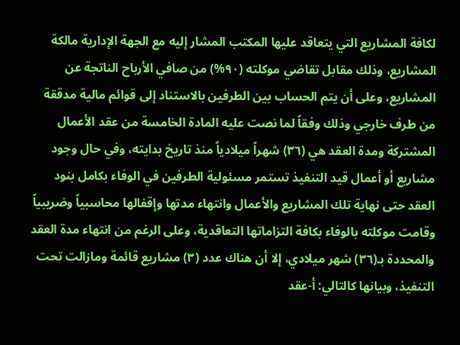لكافة المشاريع التي يتعاقد عليها المكتب المشار إليه مع الجهة الإدارية مالكة المشاريع، وذلك مقابل تقاضي موكلته (٩٠%) من صافي الأرباح الناتجة عن المشاريع، وعلى أن يتم الحساب بين الطرفين بالاستناد إلى قوائم مالية مدققة من طرف خارجي وذلك وفقاً لما نصت عليه المادة الخامسة من عقد الأعمال المشتركة ومدة العقد هي (٣٦) شهراً ميلادياً منذ تاريخ بدايته، وفي حال وجود مشاريع أو أعمال قيد التنفيذ تستمر مسئولية الطرفين في الوفاء بكامل بنود العقد حتى نهاية تلك المشاريع والأعمال وانتهاء مدتها وإقفالها محاسبياً وضريبياً وقامت موكلته بالوفاء بكافة التزاماتها التعاقدية، وعلى الرغم من انتهاء مدة العقد والمحددة بـ(٣٦) شهر ميلادي، إلا أن هناك عدد (٣) مشاريع قائمة ومازالت تحت التنفيذ، وبيانها كالتالي: أ-عقد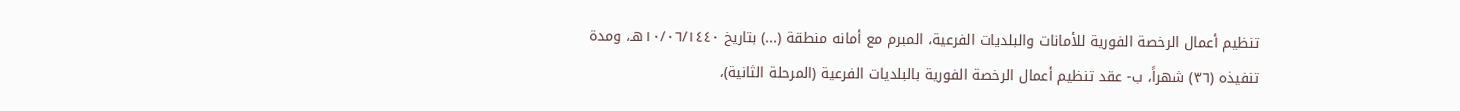تنظيم أعمال الرخصة الفورية للأمانات والبلديات الفرعية، المبرم مع أمانه منطقة (...) بتاريخ ١٠/٠٦/١٤٤٠هـ، ومدة تنفيذه (٣٦) شهراً، ب- عقد تنظيم أعمال الرخصة الفورية بالبلديات الفرعية (المرحلة الثانية)،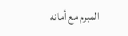المبرم مع أمانه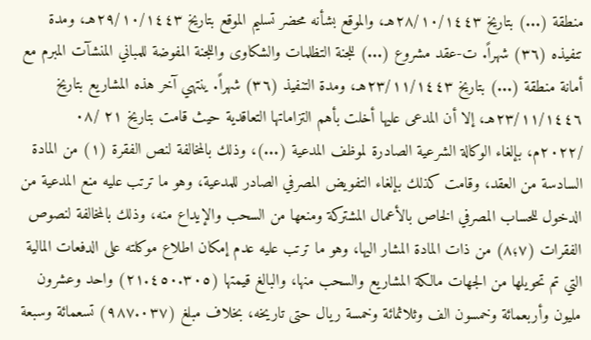منطقة (...) بتاريخ ٢٨/١٠/١٤٤٣هـ، والموقع بشأنه محضر تسليم الموقع بتاريخ ٢٩/١٠/١٤٤٣هـ، ومدة تنفيذه (٣٦) شهراً. ت-عقد مشروع (...) للجنة التظلمات والشكاوى واللجنة المفوضة للمباني المنشآت المبرم مع أمانة منطقة (...) بتاريخ ٢٣/١١/١٤٤٣هـ، ومدة التنفيذ (٣٦) شهراً. ينتهي آخر هذه المشاريع بتاريخ ٢٣/١١/١٤٤٦هـ، إلا أن المدعى عليها أخلت بأهم التزاماتها التعاقدية حيث قامت بتاريخ ٢١ /٠٨ /٢٠٢٢م، بإلغاء الوكالة الشرعية الصادرة لموظف المدعية (...)، وذلك بالمخالفة لنص الفقرة (١) من المادة السادسة من العقد، وقامت كذلك بإلغاء التفويض المصرفي الصادر للمدعية، وهو ما ترتب عليه منع المدعية من الدخول للحساب المصرفي الخاص بالأعمال المشتركة ومنعها من السحب والإيداع منه، وذلك بالمخالفة لنصوص الفقرات (٧؛٨) من ذات المادة المشار اليها، وهو ما ترتب عليه عدم إمكان اطلاع موكلته على الدفعات المالية التي تم تحويلها من الجهات مالكة المشاريع والسحب منها، والبالغ قيمتها (٢١.٤٥٠.٣٠٥) واحد وعشرون مليون وأربعمائة وخمسون الف وثلاثمائة وخمسة ريال حتى تاريخه، بخلاف مبلغ (٩٨٧.٠٣٧) تسعمائة وسبعة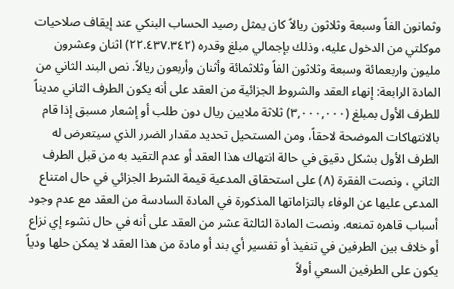وثمانون الفاً وسبعة وثلاثون ريالاً كان يمثل رصيد الحساب البنكي عند إيقاف صلاحيات موكلتي من الدخول عليه، وذلك بإجمالي مبلغ وقدره (٢٢.٤٣٧.٣٤٢) اثنان وعشرون مليون واربعمائة وسبعة وثلاثون الفاً وثلاثمائة وأثنان وأربعون ريالاً. نص البند الثاني من المادة الرابعة: إنهاء العقد والشروط الجزائية من العقد على أنه يكون الطرف الثاني مديناً للطرف الأول بمبلغ (٣,٠٠٠,٠٠٠) ثلاثة ملايين ريال دون طلب أو إشعار مسبق إذا قام بالانتهاكات الموضحة لاحقاً، ومن المستحيل تحديد مقدار الضرر الذي سيتعرض له الطرف الأول بشكل دقيق في حالة انتهاك هذا العقد أو عدم التقيد به من قبل الطرف الثاني ، ونصت الفقرة (٨) على استحقاق المدعية قيمة الشرط الجزائي في حال امتناع المدعى عليها عن الوفاء بالتزاماتها المذكورة في المادة السادسة من العقد مع عدم وجود أسباب قاهره تمنعه. ونصت المادة الثالثة عشر من العقد على أنه في حال نشوء إي نزاع أو خلاف بين الطرفين في تنفيذ أو تفسير أي بند أو مادة من هذا العقد لا يمكن حلها ودياً يكون على الطرفين السعي أولاً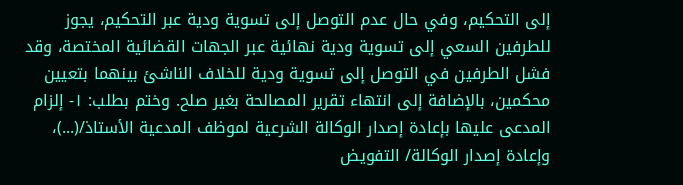إلى التحكيم، وفي حال عدم التوصل إلى تسوية ودية عبر التحكيم، يجوز للطرفين السعي إلى تسوية ودية نهائية عبر الجهات القضائية المختصة، وقد فشل الطرفين في التوصل إلى تسوية ودية للخلاف الناشئ بينهما بتعيين محكمين، بالإضافة إلى انتهاء تقرير المصالحة بغير صلح. وختم بطلب: ١- إلزام المدعى عليها بإعادة إصدار الوكالة الشرعية لموظف المدعية الأستاذ/(...)، وإعادة إصدار الوكالة/ التفويض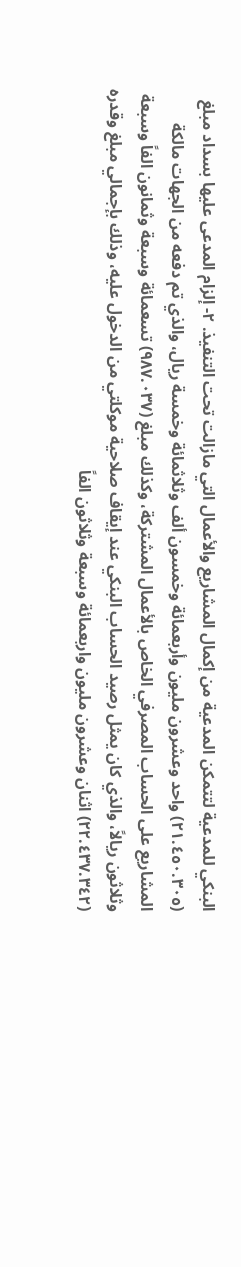البنكي للمدعية لتتمكن المدعية من إكمال المشاريع والأعمال التي مازالت تحت التنفيذ. ٢- إلزام المدعى عليها بسداد مبلغ (٢١.٤٥٠.٣٠٥) واحد وعشرون مليون وأربعمائة وخمسون ألف وثلاثمائة وخمسة ريال، والذي تم دفعه من الجهات مالكة المشاريع على الحساب المصرفي الخاص بالأعمال المشتركة، وكذلك مبلغ (٩٨٧.٠٣٧) تسعمائة وسبعة وثمانون الفاً وسبعة وثلاثون ريالاً، والذي كان يمثل رصيد الحساب البنكي عند إيقاف صلاحية موكلتي من الدخول عليه، وذلك بإجمالي مبلغ وقدره (٢٢.٤٣٧.٣٤٢) اثنان وعشرون مليون واربعمائة وسبعة وثلاثون الفاً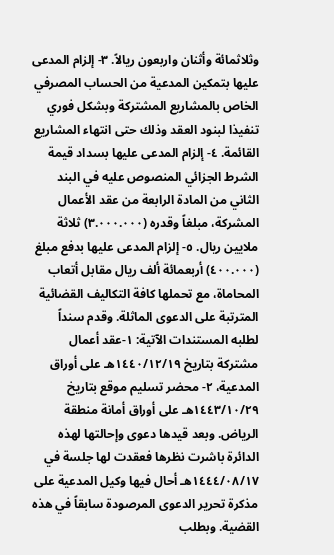وثلاثمائة وأثنان واربعون ريالاً. ٣- إلزام المدعى عليها بتمكين المدعية من الحساب المصرفي الخاص بالمشاريع المشتركة وبشكل فوري تنفيذا لبنود العقد وذلك حتى انتهاء المشاريع القائمة. ٤- إلزام المدعى عليها بسداد قيمة الشرط الجزائي المنصوص عليه في البند الثاني من المادة الرابعة من عقد الأعمال المشركة، مبلغاً وقدره (٣.٠٠٠.٠٠٠) ثلاثة ملايين ريال. ٥- إلزام المدعى عليها بدفع مبلغ (٤٠٠.٠٠٠) أربعمائة ألف ريال مقابل أتعاب المحاماة، مع تحملها كافة التكاليف القضائية المترتبة على الدعوى الماثلة. وقدم سنداً لطلبه المستندات الآتية: ١-عقد أعمال مشتركة بتاريخ ١٤٤٠/١٢/١٩هـ على أوراق المدعية، ٢- محضر تسليم موقع بتاريخ ١٤٤٣/١٠/٢٩هـ على أوراق أمانة منطقة الرياض. وبعد قيدها دعوى وإحالتها لهذه الدائرة باشرت نظرها فعقدت لها جلسة في ١٤٤٤/٠٨/١٧هـ أحال فيها وكيل المدعية على مذكرة تحرير الدعوى المرصودة سابقاً في هذه القضية. وبطلب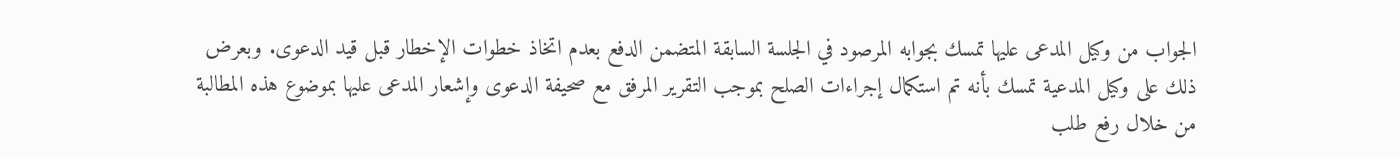الجواب من وكيل المدعى عليها تمسك بجوابه المرصود في الجلسة السابقة المتضمن الدفع بعدم اتخاذ خطوات الإخطار قبل قيد الدعوى. وبعرض ذلك على وكيل المدعية تمسك بأنه تم استكمال إجراءات الصلح بموجب التقرير المرفق مع صحيفة الدعوى وإشعار المدعى عليها بموضوع هذه المطالبة من خلال رفع طلب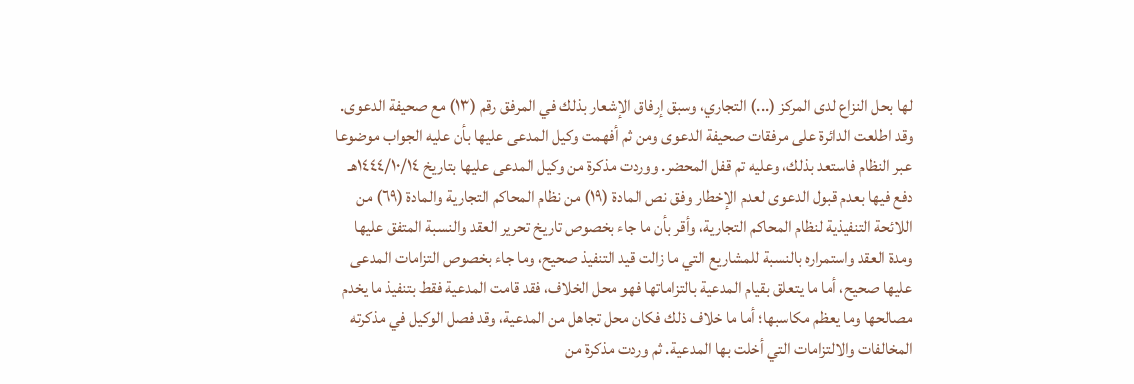لها بحل النزاع لدى المركز (...) التجاري، وسبق إرفاق الإشعار بذلك في المرفق رقم (١٣) مع صحيفة الدعوى. وقد اطلعت الدائرة على مرفقات صحيفة الدعوى ومن ثم أفهمت وكيل المدعى عليها بأن عليه الجواب موضوعا عبر النظام فاستعد بذلك، وعليه تم قفل المحضر. ووردت مذكرة من وكيل المدعى عليها بتاريخ ١٤٤٤/١٠/١٤هـ دفع فيها بعدم قبول الدعوى لعدم الإخطار وفق نص المادة (١٩) من نظام المحاكم التجارية والمادة (٦٩) من اللائحة التنفيذية لنظام المحاكم التجارية، وأقر بأن ما جاء بخصوص تاريخ تحرير العقد والنسبة المتفق عليها ومدة العقد واستمراره بالنسبة للمشاريع التي ما زالت قيد التنفيذ صحيح، وما جاء بخصوص التزامات المدعى عليها صحيح، أما ما يتعلق بقيام المدعية بالتزاماتها فهو محل الخلاف، فقد قامت المدعية فقط بتنفيذ ما يخدم مصالحها وما يعظم مكاسبها؛ أما ما خلاف ذلك فكان محل تجاهل من المدعية، وقد فصل الوكيل في مذكرته المخالفات والالتزامات التي أخلت بها المدعية. ثم وردت مذكرة من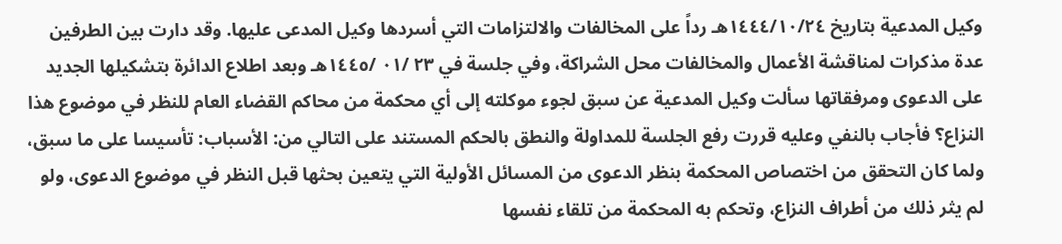وكيل المدعية بتاريخ ١٤٤٤/١٠/٢٤هـ رداً على المخالفات والالتزامات التي أسردها وكيل المدعى عليها. وقد دارت بين الطرفين عدة مذكرات لمناقشة الأعمال والمخالفات محل الشراكة، وفي جلسة في ٢٣ /٠١ /١٤٤٥هـ وبعد اطلاع الدائرة بتشكيلها الجديد على الدعوى ومرفقاتها سألت وكيل المدعية عن سبق لجوء موكلته إلى أي محكمة من محاكم القضاء العام للنظر في موضوع هذا النزاع؟ فأجاب بالنفي وعليه قررت رفع الجلسة للمداولة والنطق بالحكم المستند على التالي من: الأسباب: تأسيسا على ما سبق، ولما كان التحقق من اختصاص المحكمة بنظر الدعوى من المسائل الأولية التي يتعين بحثها قبل النظر في موضوع الدعوى، ولو لم يثر ذلك من أطراف النزاع، وتحكم به المحكمة من تلقاء نفسها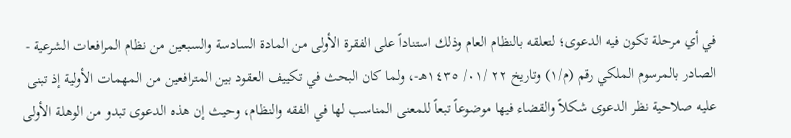في أي مرحلة تكون فيه الدعوى؛ لتعلقه بالنظام العام وذلك استناداً على الفقرة الأولى من المادة السادسة والسبعين من نظام المرافعات الشرعية - الصادر بالمرسوم الملكي رقم (م/١) وتاريخ ٢٢ /٠١/ ١٤٣٥هـ-، ولما كان البحث في تكييف العقود بين المترافعين من المهمات الأولية إذ تبنى عليه صلاحية نظر الدعوى شكلاً والقضاء فيها موضوعاً تبعاً للمعنى المناسب لها في الفقه والنظام، وحيث إن هذه الدعوى تبدو من الوهلة الأولى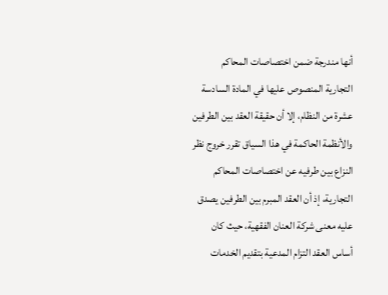أنها مندرجة ضمن اختصاصات المحاكم التجارية المنصوص عليها في المادة السادسة عشرة من النظام، إلا أن حقيقة العقد بين الطرفين والأنظمة الحاكمة في هذا السياق تقرر خروج نظر النزاع بين طرفيه عن اختصاصات المحاكم التجارية، إذ أن العقد المبرم بين الطرفين يصدق عليه معنى شركة العنان الفقهية، حيث كان أساس العقد التزام المدعية بتقديم الخدمات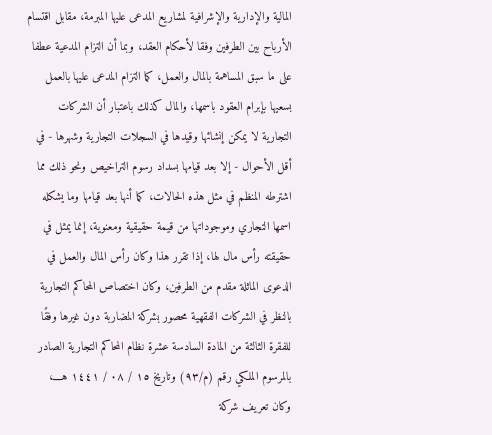المالية والإدارية والإشرافية لمشاريع المدعى عليها المبرمة، مقابل اقتسام الأرباح بين الطرفين وفقا لأحكام العقد، وبما أن التزام المدعية عطفا على ما سبق المساهمة بالمال والعمل، كما التزام المدعى عليها بالعمل بسعيها بإبرام العقود باسمها، والمال كذلك باعتبار أن الشركات التجارية لا يمكن إنشائها وقيدها في السجلات التجارية وشهرها - في أقل الأحوال - إلا بعد قيامها بسداد رسوم التراخيص ونحو ذلك مما اشترطه المنظم في مثل هذه الحالات، كما أنها بعد قيامها وما يشكله اسمها التجاري وموجوداتها من قيمة حقيقية ومعنوية، إنما يمثل في حقيقته رأس مال لها، إذا تقرر هذا وكان رأس المال والعمل في الدعوى الماثلة مقدم من الطرفين، وكان اختصاص المحاكم التجارية بالنظر في الشركات الفقهية محصور بشركة المضاربة دون غيرها وفقًا للفقرة الثالثة من المادة السادسة عشرة نظام المحاكم التجارية الصادر بالمرسوم الملكي رقم (م/٩٣) وتاريخ ١٥ / ٠٨ / ١٤٤١ هــــ، وكان تعريف شركة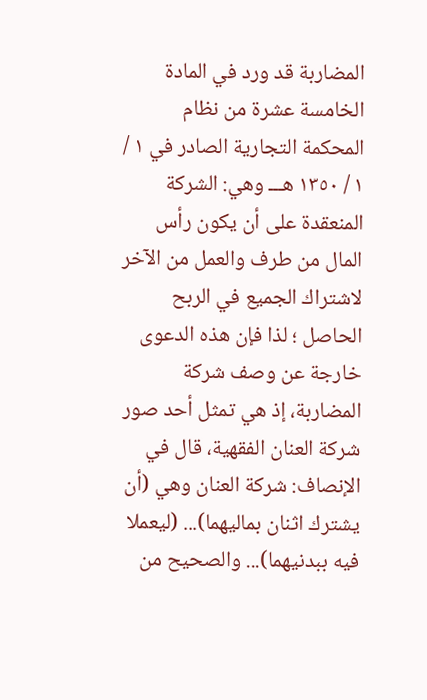المضاربة قد ورد في المادة الخامسة عشرة من نظام المحكمة التجارية الصادر في ١ / ١ / ١٣٥٠ هـــ وهي: الشركة المنعقدة على أن يكون رأس المال من طرف والعمل من الآخر لاشتراك الجميع في الربح الحاصل ؛ لذا فإن هذه الدعوى خارجة عن وصف شركة المضاربة، إذ هي تمثل أحد صور شركة العنان الفقهية، قال في الإنصاف: شركة العنان وهي (أن يشترك اثنان بماليهما)... (ليعملا فيه ببدنيهما)... والصحيح من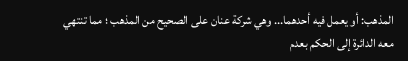المذهب: أو يعمل فيه أحدهما... وهي شركة عنان على الصحيح من المذهب ؛ مما تنتهي معه الدائرة إلى الحكم بعدم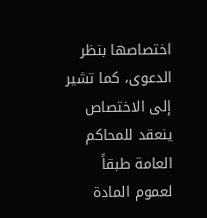اختصاصها بنظر الدعوى، كما تشير إلى الاختصاص ينعقد للمحاكم العامة طبقاً لعموم المادة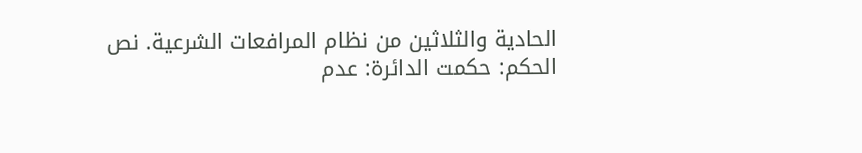الحادية والثلاثين من نظام المرافعات الشرعية. نص الحكم: حكمت الدائرة: عدم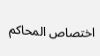اختصاص المحاكم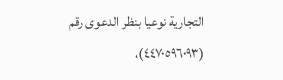التجارية نوعيا بنظر الدعوى رقم (٤٤٧٠٥٩٦٠٩٣)،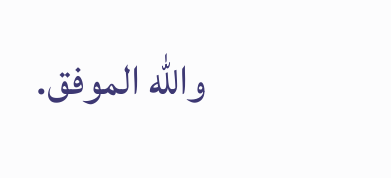والله الموفق.